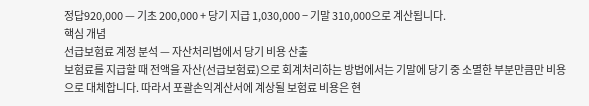정답920,000 — 기초 200,000 + 당기 지급 1,030,000 − 기말 310,000으로 계산됩니다.
핵심 개념
선급보험료 계정 분석 — 자산처리법에서 당기 비용 산출
보험료를 지급할 때 전액을 자산(선급보험료)으로 회계처리하는 방법에서는 기말에 당기 중 소멸한 부분만큼만 비용으로 대체합니다. 따라서 포괄손익계산서에 계상될 보험료 비용은 현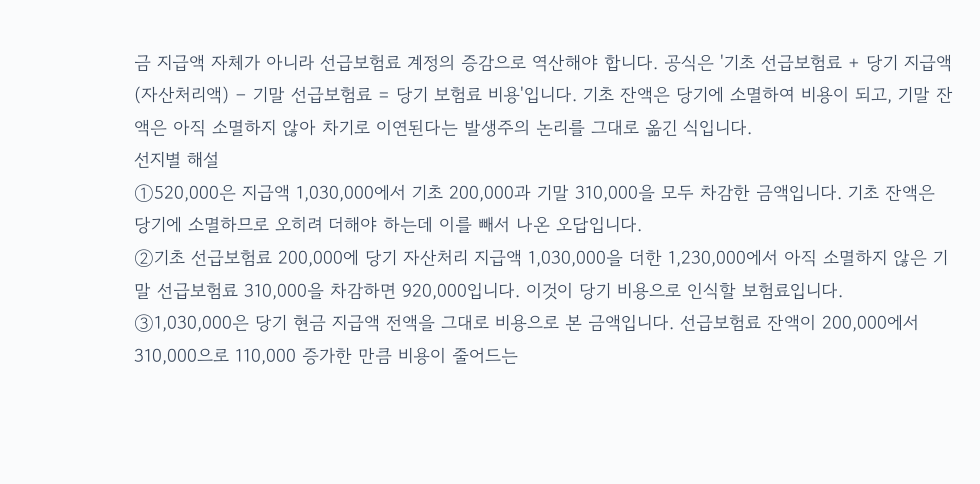금 지급액 자체가 아니라 선급보험료 계정의 증감으로 역산해야 합니다. 공식은 '기초 선급보험료 + 당기 지급액(자산처리액) − 기말 선급보험료 = 당기 보험료 비용'입니다. 기초 잔액은 당기에 소멸하여 비용이 되고, 기말 잔액은 아직 소멸하지 않아 차기로 이연된다는 발생주의 논리를 그대로 옮긴 식입니다.
선지별 해설
①520,000은 지급액 1,030,000에서 기초 200,000과 기말 310,000을 모두 차감한 금액입니다. 기초 잔액은 당기에 소멸하므로 오히려 더해야 하는데 이를 빼서 나온 오답입니다.
②기초 선급보험료 200,000에 당기 자산처리 지급액 1,030,000을 더한 1,230,000에서 아직 소멸하지 않은 기말 선급보험료 310,000을 차감하면 920,000입니다. 이것이 당기 비용으로 인식할 보험료입니다.
③1,030,000은 당기 현금 지급액 전액을 그대로 비용으로 본 금액입니다. 선급보험료 잔액이 200,000에서 310,000으로 110,000 증가한 만큼 비용이 줄어드는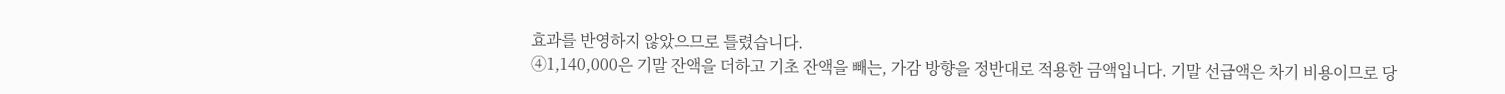효과를 반영하지 않았으므로 틀렸습니다.
④1,140,000은 기말 잔액을 더하고 기초 잔액을 빼는, 가감 방향을 정반대로 적용한 금액입니다. 기말 선급액은 차기 비용이므로 당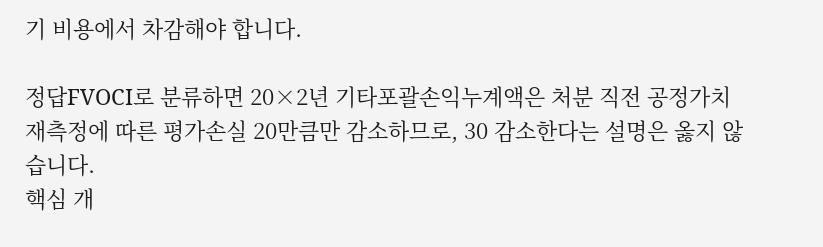기 비용에서 차감해야 합니다.

정답FVOCI로 분류하면 20×2년 기타포괄손익누계액은 처분 직전 공정가치 재측정에 따른 평가손실 20만큼만 감소하므로, 30 감소한다는 설명은 옳지 않습니다.
핵심 개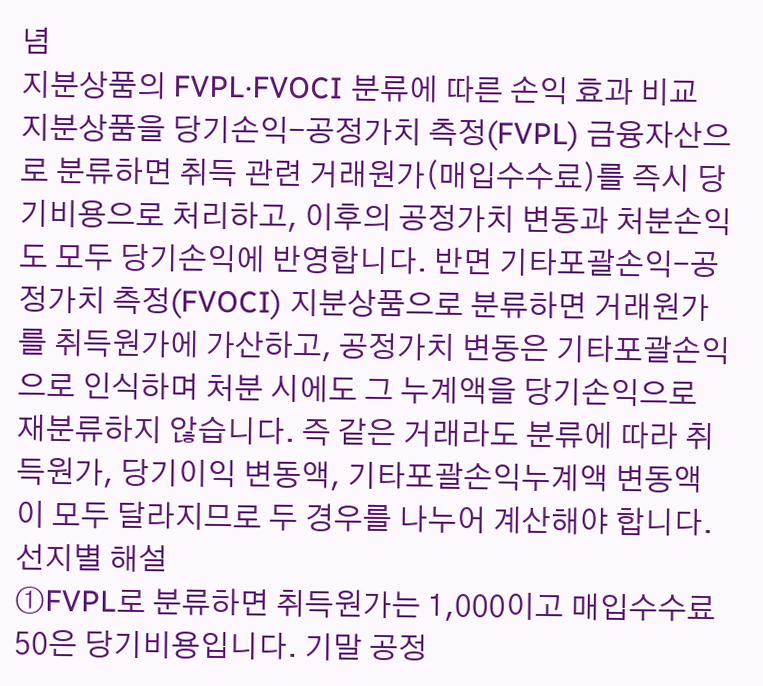념
지분상품의 FVPL·FVOCI 분류에 따른 손익 효과 비교
지분상품을 당기손익-공정가치 측정(FVPL) 금융자산으로 분류하면 취득 관련 거래원가(매입수수료)를 즉시 당기비용으로 처리하고, 이후의 공정가치 변동과 처분손익도 모두 당기손익에 반영합니다. 반면 기타포괄손익-공정가치 측정(FVOCI) 지분상품으로 분류하면 거래원가를 취득원가에 가산하고, 공정가치 변동은 기타포괄손익으로 인식하며 처분 시에도 그 누계액을 당기손익으로 재분류하지 않습니다. 즉 같은 거래라도 분류에 따라 취득원가, 당기이익 변동액, 기타포괄손익누계액 변동액이 모두 달라지므로 두 경우를 나누어 계산해야 합니다.
선지별 해설
①FVPL로 분류하면 취득원가는 1,000이고 매입수수료 50은 당기비용입니다. 기말 공정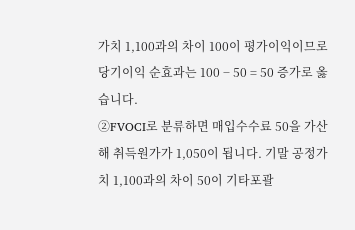가치 1,100과의 차이 100이 평가이익이므로 당기이익 순효과는 100 − 50 = 50 증가로 옳습니다.
②FVOCI로 분류하면 매입수수료 50을 가산해 취득원가가 1,050이 됩니다. 기말 공정가치 1,100과의 차이 50이 기타포괄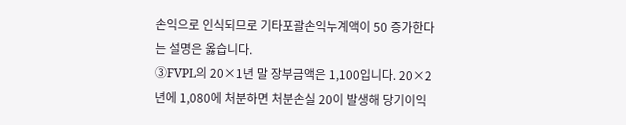손익으로 인식되므로 기타포괄손익누계액이 50 증가한다는 설명은 옳습니다.
③FVPL의 20×1년 말 장부금액은 1,100입니다. 20×2년에 1,080에 처분하면 처분손실 20이 발생해 당기이익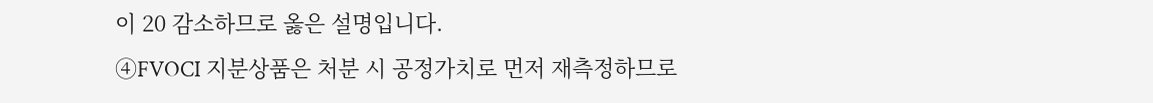이 20 감소하므로 옳은 설명입니다.
④FVOCI 지분상품은 처분 시 공정가치로 먼저 재측정하므로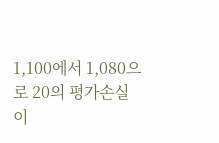1,100에서 1,080으로 20의 평가손실이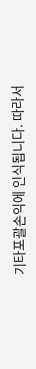기타포괄손익에 인식됩니다. 따라서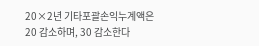20×2년 기타포괄손익누계액은 20 감소하며, 30 감소한다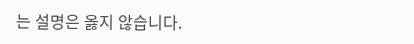는 설명은 옳지 않습니다.